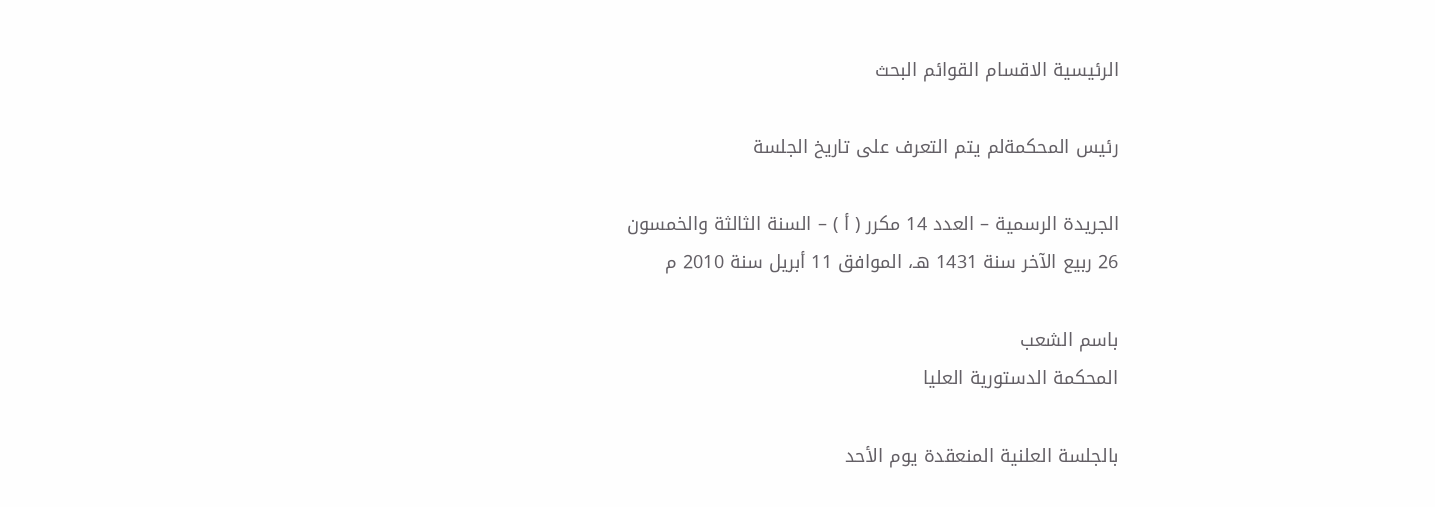الرئيسية الاقسام القوائم البحث

رئيس المحكمةلم يتم التعرف على تاريخ الجلسة

الجريدة الرسمية – العدد 14 مكرر ( أ ) – السنة الثالثة والخمسون
26 ربيع الآخر سنة 1431 هـ، الموافق 11 أبريل سنة 2010 م

باسم الشعب
المحكمة الدستورية العليا

بالجلسة العلنية المنعقدة يوم الأحد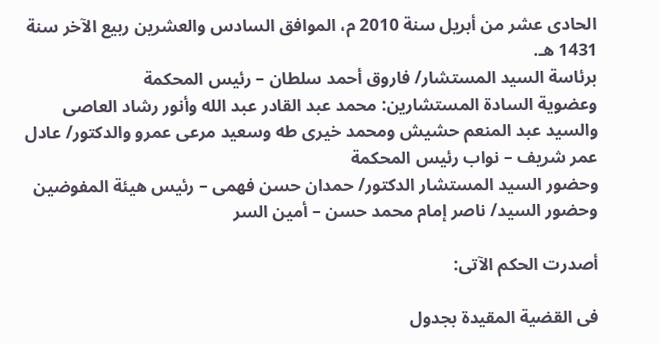الحادى عشر من أبريل سنة 2010 م، الموافق السادس والعشرين ربيع الآخر سنة 1431 هـ.
برئاسة السيد المستشار/ فاروق أحمد سلطان – رئيس المحكمة
وعضوية السادة المستشارين: محمد عبد القادر عبد الله وأنور رشاد العاصى والسيد عبد المنعم حشيش ومحمد خيرى طه وسعيد مرعى عمرو والدكتور/ عادل عمر شريف – نواب رئيس المحكمة
وحضور السيد المستشار الدكتور/ حمدان حسن فهمى – رئيس هيئة المفوضين
وحضور السيد/ ناصر إمام محمد حسن – أمين السر

أصدرت الحكم الآتى:

فى القضية المقيدة بجدول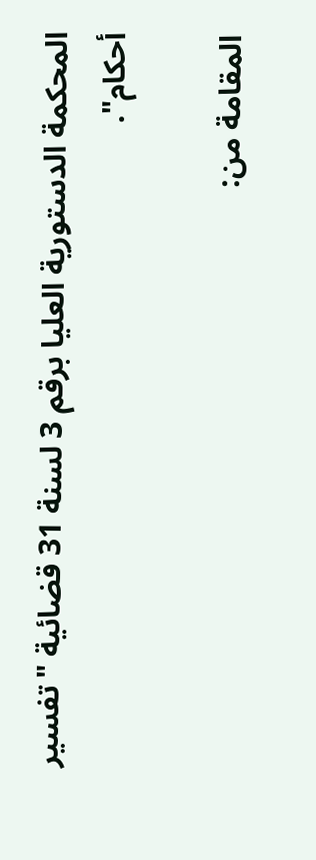المحكمة الدستورية العليا برقم 3 لسنة 31 قضائية "تفسير أحكام".

المقامة من: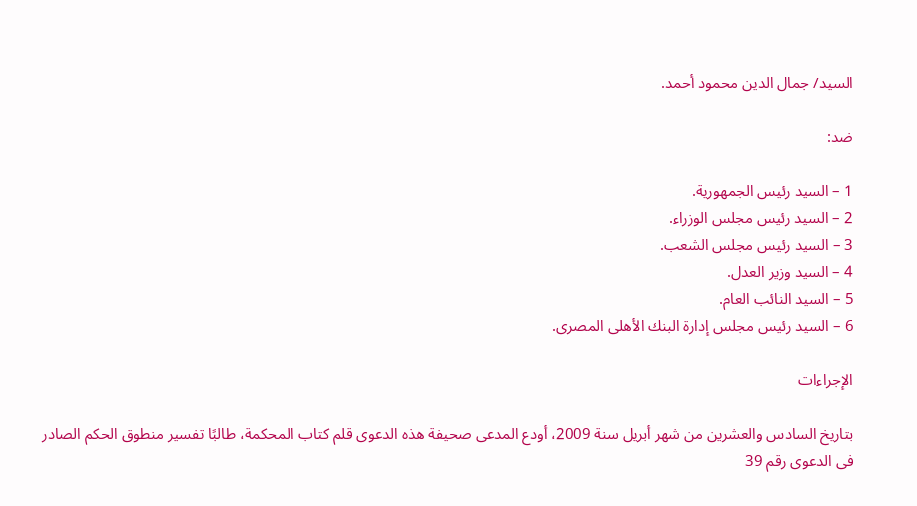السيد/ جمال الدين محمود أحمد.

ضد:

1 – السيد رئيس الجمهورية.
2 – السيد رئيس مجلس الوزراء.
3 – السيد رئيس مجلس الشعب.
4 – السيد وزير العدل.
5 – السيد النائب العام.
6 – السيد رئيس مجلس إدارة البنك الأهلى المصرى.

الإجراءات

بتاريخ السادس والعشرين من شهر أبريل سنة 2009، أودع المدعى صحيفة هذه الدعوى قلم كتاب المحكمة، طالبًا تفسير منطوق الحكم الصادر فى الدعوى رقم 39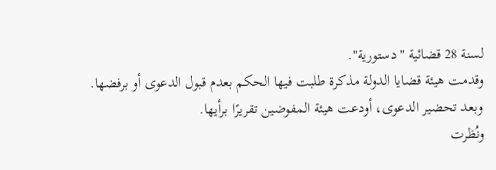لسنة 28 قضائية "دستورية".
وقدمت هيئة قضايا الدولة مذكرة طلبت فيها الحكم بعدم قبول الدعوى أو برفضها.
وبعد تحضير الدعوى، أودعت هيئة المفوضين تقريرًا برأيها.
ونُظرت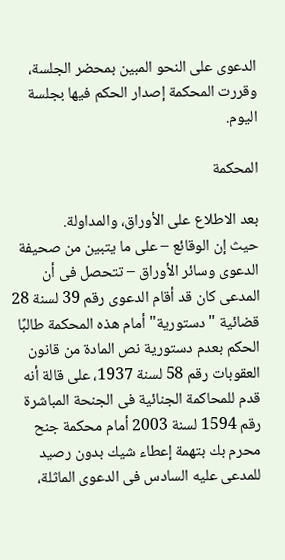الدعوى على النحو المبين بمحضر الجلسة، وقررت المحكمة إصدار الحكم فيها بجلسة اليوم.

المحكمة

بعد الاطلاع على الأوراق، والمداولة.
حيث إن الوقائع – على ما يتبين من صحيفة الدعوى وسائر الأوراق – تتحصل فى أن المدعى كان قد أقام الدعوى رقم 39 لسنة 28 قضائية "دستورية" أمام هذه المحكمة طالبًا الحكم بعدم دستورية نص المادة من قانون العقوبات رقم 58 لسنة 1937، على قالة أنه قدم للمحاكمة الجنائية فى الجنحة المباشرة رقم 1594 لسنة 2003 أمام محكمة جنح محرم بك بتهمة إعطاء شيك بدون رصيد للمدعى عليه السادس فى الدعوى الماثلة،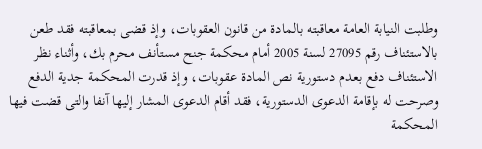وطلبت النيابة العامة معاقبته بالمادة من قانون العقوبات، وإذ قضى بمعاقبته فقد طعن بالاستئناف رقم 27095 لسنة 2005 أمام محكمة جنح مستأنف محرم بك، وأثناء نظر الاستئناف دفع بعدم دستورية نص المادة عقوبات، وإذ قدرت المحكمة جدية الدفع وصرحت له بإقامة الدعوى الدستورية، فقد أقام الدعوى المشار إليها آنفا والتى قضت فيها المحكمة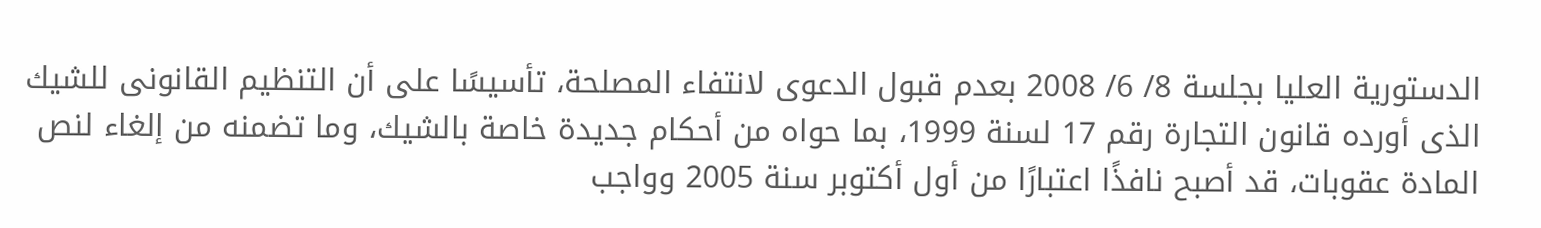الدستورية العليا بجلسة 8/ 6/ 2008 بعدم قبول الدعوى لانتفاء المصلحة، تأسيسًا على أن التنظيم القانونى للشيك الذى أورده قانون التجارة رقم 17 لسنة 1999، بما حواه من أحكام جديدة خاصة بالشيك، وما تضمنه من إلغاء لنص المادة عقوبات، قد أصبح نافذًا اعتبارًا من أول أكتوبر سنة 2005 وواجب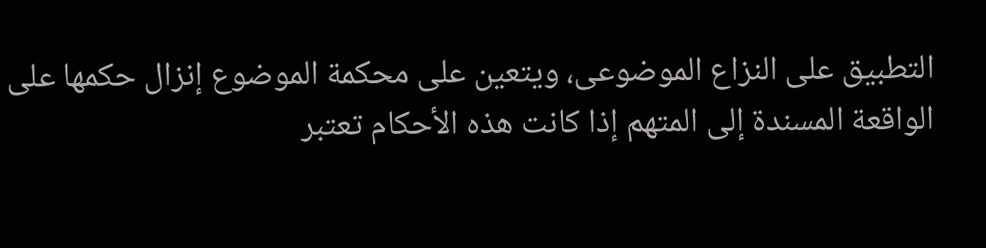التطبيق على النزاع الموضوعى، ويتعين على محكمة الموضوع إنزال حكمها على الواقعة المسندة إلى المتهم إذا كانت هذه الأحكام تعتبر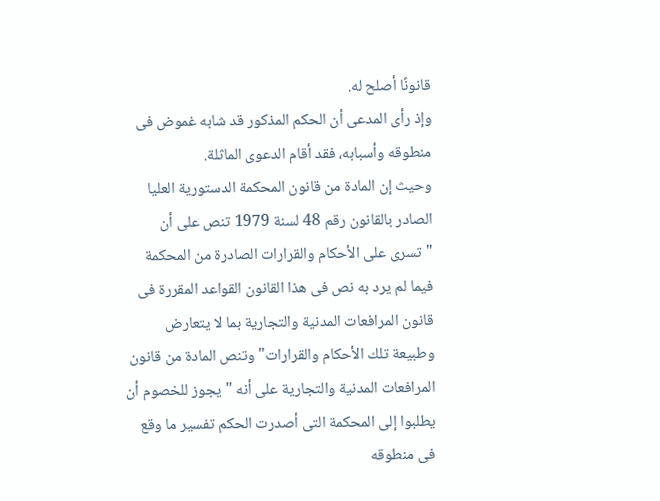قانونًا أصلح له.
وإذ رأى المدعى أن الحكم المذكور قد شابه غموض فى منطوقه وأسبابه، فقد أقام الدعوى الماثلة.
وحيث إن المادة من قانون المحكمة الدستورية العليا الصادر بالقانون رقم 48 لسنة 1979 تنص على أن "تسرى على الأحكام والقرارات الصادرة من المحكمة فيما لم يرد به نص فى هذا القانون القواعد المقررة فى قانون المرافعات المدنية والتجارية بما لا يتعارض وطبيعة تلك الأحكام والقرارات" وتنص المادة من قانون المرافعات المدنية والتجارية على أنه "يجوز للخصوم أن يطلبوا إلى المحكمة التى أصدرت الحكم تفسير ما وقع فى منطوقه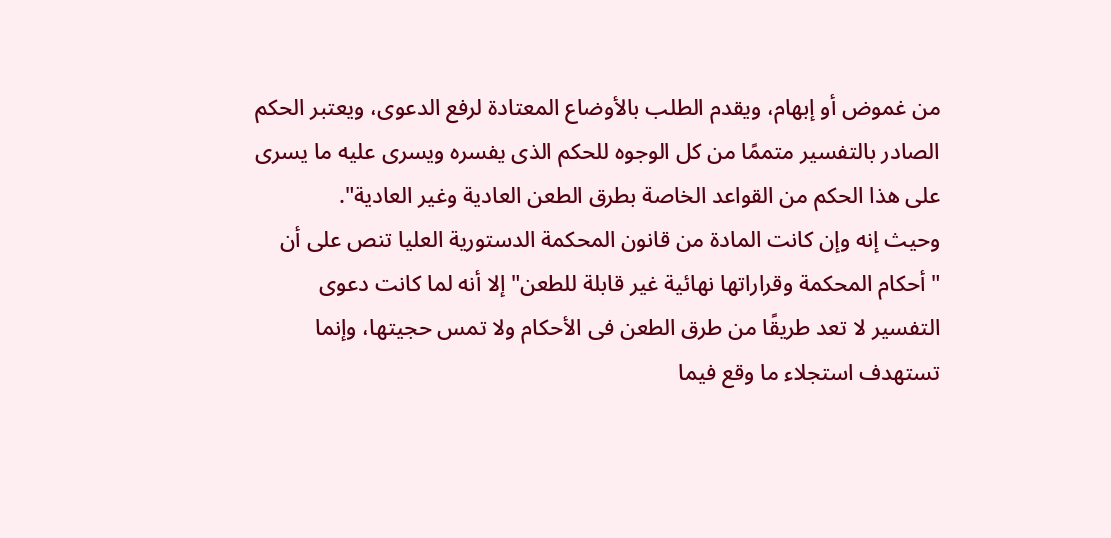من غموض أو إبهام، ويقدم الطلب بالأوضاع المعتادة لرفع الدعوى، ويعتبر الحكم الصادر بالتفسير متممًا من كل الوجوه للحكم الذى يفسره ويسرى عليه ما يسرى على هذا الحكم من القواعد الخاصة بطرق الطعن العادية وغير العادية".
وحيث إنه وإن كانت المادة من قانون المحكمة الدستورية العليا تنص على أن "أحكام المحكمة وقراراتها نهائية غير قابلة للطعن" إلا أنه لما كانت دعوى التفسير لا تعد طريقًا من طرق الطعن فى الأحكام ولا تمس حجيتها، وإنما تستهدف استجلاء ما وقع فيما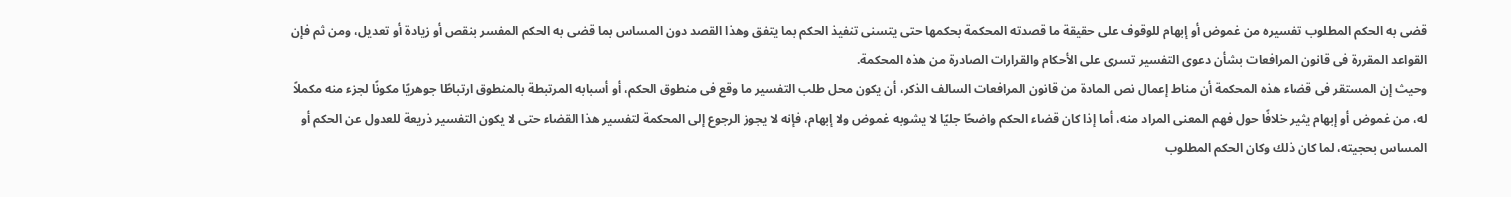قضى به الحكم المطلوب تفسيره من غموض أو إبهام للوقوف على حقيقة ما قصدته المحكمة بحكمها حتى يتسنى تنفيذ الحكم بما يتفق وهذا القصد دون المساس بما قضى به الحكم المفسر بنقص أو زيادة أو تعديل، ومن ثم فإن القواعد المقررة فى قانون المرافعات بشأن دعوى التفسير تسرى على الأحكام والقرارات الصادرة من هذه المحكمة.
وحيث إن المستقر فى قضاء هذه المحكمة أن مناط إعمال نص المادة من قانون المرافعات السالف الذكر، أن يكون محل طلب التفسير ما وقع فى منطوق الحكم، أو أسبابه المرتبطة بالمنطوق ارتباطًا جوهريًا مكونًا لجزء منه مكملاً له، من غموض أو إبهام يثير خلافًا حول فهم المعنى المراد منه، أما إذا كان قضاء الحكم واضحًا جليًا لا يشوبه غموض ولا إبهام، فإنه لا يجوز الرجوع إلى المحكمة لتفسير هذا القضاء حتى لا يكون التفسير ذريعة للعدول عن الحكم أو المساس بحجيته، لما كان ذلك وكان الحكم المطلوب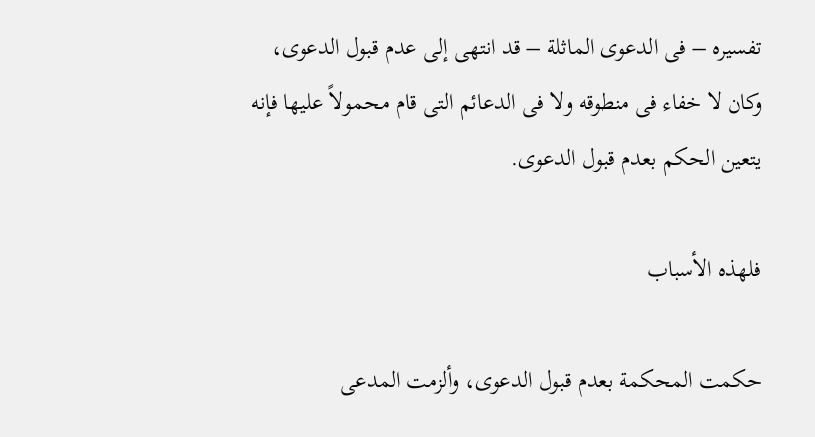تفسيره – فى الدعوى الماثلة – قد انتهى إلى عدم قبول الدعوى، وكان لا خفاء فى منطوقه ولا فى الدعائم التى قام محمولاً عليها فإنه يتعين الحكم بعدم قبول الدعوى.

فلهذه الأسباب

حكمت المحكمة بعدم قبول الدعوى، وألزمت المدعى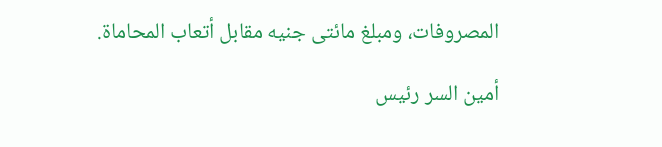المصروفات، ومبلغ مائتى جنيه مقابل أتعاب المحاماة.

أمين السر رئيس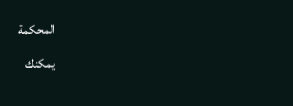المحكمة
يمكنك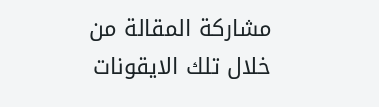مشاركة المقالة من خلال تلك الايقونات